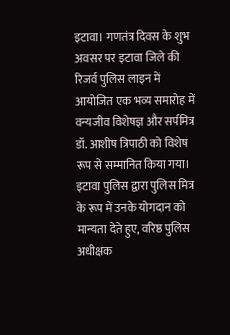इटावा। गणतंत्र दिवस के शुभ अवसर पर इटावा जिले की रिजर्व पुलिस लाइन में आयोजित एक भव्य समारोह में वन्यजीव विशेषज्ञ और सर्पमित्र डॉ. आशीष त्रिपाठी को विशेष रूप से सम्मानित किया गया। इटावा पुलिस द्वारा पुलिस मित्र के रूप में उनके योगदान को मान्यता देते हुए, वरिष्ठ पुलिस अधीक्षक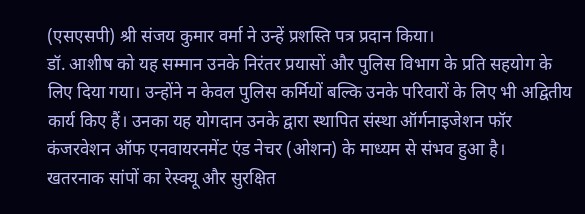(एसएसपी) श्री संजय कुमार वर्मा ने उन्हें प्रशस्ति पत्र प्रदान किया।
डॉ. आशीष को यह सम्मान उनके निरंतर प्रयासों और पुलिस विभाग के प्रति सहयोग के लिए दिया गया। उन्होंने न केवल पुलिस कर्मियों बल्कि उनके परिवारों के लिए भी अद्वितीय कार्य किए हैं। उनका यह योगदान उनके द्वारा स्थापित संस्था ऑर्गनाइजेशन फॉर कंजरवेशन ऑफ एनवायरनमेंट एंड नेचर (ओशन) के माध्यम से संभव हुआ है।
खतरनाक सांपों का रेस्क्यू और सुरक्षित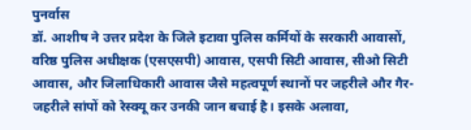पुनर्वास
डॉ. आशीष ने उत्तर प्रदेश के जिले इटावा पुलिस कर्मियों के सरकारी आवासों, वरिष्ठ पुलिस अधीक्षक (एसएसपी) आवास, एसपी सिटी आवास, सीओ सिटी आवास, और जिलाधिकारी आवास जैसे महत्वपूर्ण स्थानों पर जहरीले और गैर-जहरीले सांपों को रेस्क्यू कर उनकी जान बचाई है। इसके अलावा,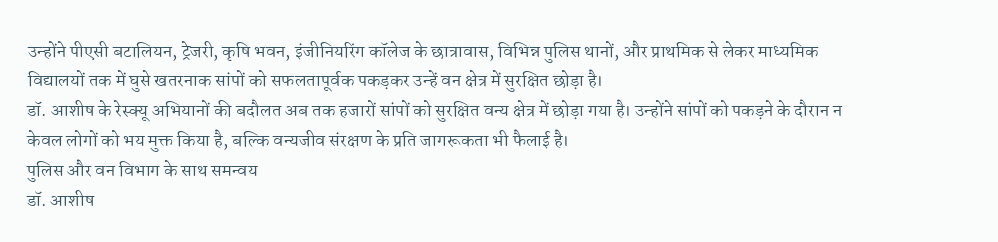उन्होंने पीएसी बटालियन, ट्रेजरी, कृषि भवन, इंजीनियरिंग कॉलेज के छात्रावास, विभिन्न पुलिस थानों, और प्राथमिक से लेकर माध्यमिक विद्यालयों तक में घुसे खतरनाक सांपों को सफलतापूर्वक पकड़कर उन्हें वन क्षेत्र में सुरक्षित छोड़ा है।
डॉ. आशीष के रेस्क्यू अभियानों की बदौलत अब तक हजारों सांपों को सुरक्षित वन्य क्षेत्र में छोड़ा गया है। उन्होंने सांपों को पकड़ने के दौरान न केवल लोगों को भय मुक्त किया है, बल्कि वन्यजीव संरक्षण के प्रति जागरूकता भी फैलाई है।
पुलिस और वन विभाग के साथ समन्वय
डॉ. आशीष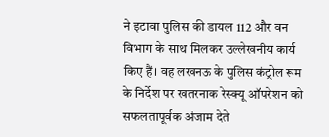ने इटावा पुलिस की डायल 112 और वन विभाग के साथ मिलकर उल्लेखनीय कार्य किए हैं। वह लखनऊ के पुलिस कंट्रोल रूम के निर्देश पर खतरनाक रेस्क्यू ऑपरेशन को सफलतापूर्वक अंजाम देते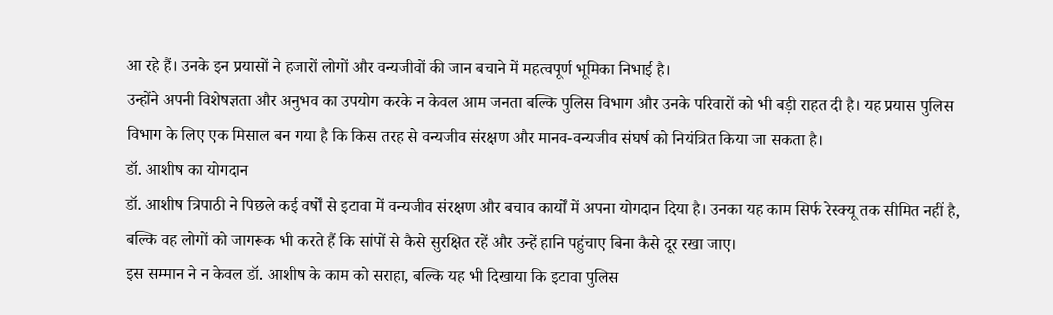आ रहे हैं। उनके इन प्रयासों ने हजारों लोगों और वन्यजीवों की जान बचाने में महत्वपूर्ण भूमिका निभाई है।
उन्होंने अपनी विशेषज्ञता और अनुभव का उपयोग करके न केवल आम जनता बल्कि पुलिस विभाग और उनके परिवारों को भी बड़ी राहत दी है। यह प्रयास पुलिस विभाग के लिए एक मिसाल बन गया है कि किस तरह से वन्यजीव संरक्षण और मानव-वन्यजीव संघर्ष को नियंत्रित किया जा सकता है।
डॉ. आशीष का योगदान
डॉ. आशीष त्रिपाठी ने पिछले कई वर्षों से इटावा में वन्यजीव संरक्षण और बचाव कार्यों में अपना योगदान दिया है। उनका यह काम सिर्फ रेस्क्यू तक सीमित नहीं है, बल्कि वह लोगों को जागरूक भी करते हैं कि सांपों से कैसे सुरक्षित रहें और उन्हें हानि पहुंचाए बिना कैसे दूर रखा जाए।
इस सम्मान ने न केवल डॉ. आशीष के काम को सराहा, बल्कि यह भी दिखाया कि इटावा पुलिस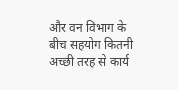और वन विभाग के बीच सहयोग कितनी अच्छी तरह से कार्य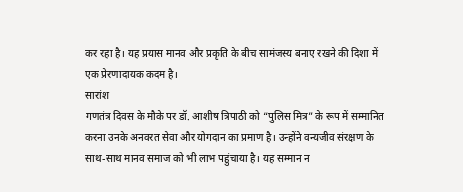कर रहा है। यह प्रयास मानव और प्रकृति के बीच सामंजस्य बनाए रखने की दिशा में एक प्रेरणादायक कदम है।
सारांश
गणतंत्र दिवस के मौके पर डॉ. आशीष त्रिपाठी को “पुलिस मित्र” के रूप में सम्मानित करना उनके अनवरत सेवा और योगदान का प्रमाण है। उन्होंने वन्यजीव संरक्षण के साथ-साथ मानव समाज को भी लाभ पहुंचाया है। यह सम्मान न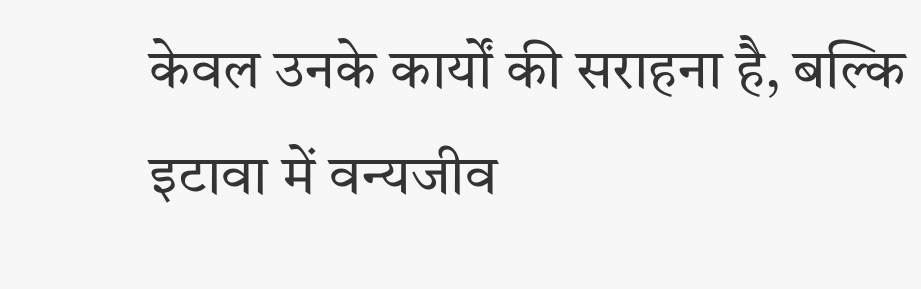केवल उनके कार्यों की सराहना है, बल्कि इटावा में वन्यजीव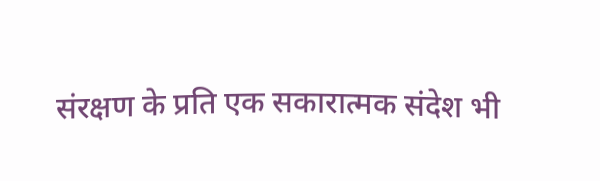संरक्षण के प्रति एक सकारात्मक संदेश भी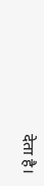देता है।